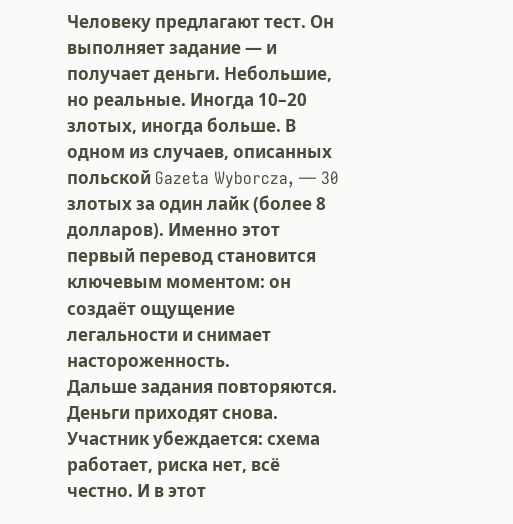Человеку предлагают тест. Он выполняет задание — и получает деньги. Небольшие, но реальные. Иногда 10–20 злотых, иногда больше. В одном из случаев, описанных польской Gazeta Wyborcza, — 30 злотых за один лайк (более 8 долларов). Именно этот первый перевод становится ключевым моментом: он создаёт ощущение легальности и снимает настороженность.
Дальше задания повторяются. Деньги приходят снова. Участник убеждается: схема работает, риска нет, всё честно. И в этот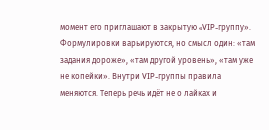момент его приглашают в закрытую «VIP-группу».
Формулировки варьируются, но смысл один: «там задания дороже», «там другой уровень», «там уже не копейки». Внутри VIP-группы правила меняются. Теперь речь идёт не о лайках и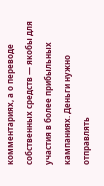комментариях, а о переводе собственных средств — якобы для участия в более прибыльных кампаниях. Деньги нужно отправлять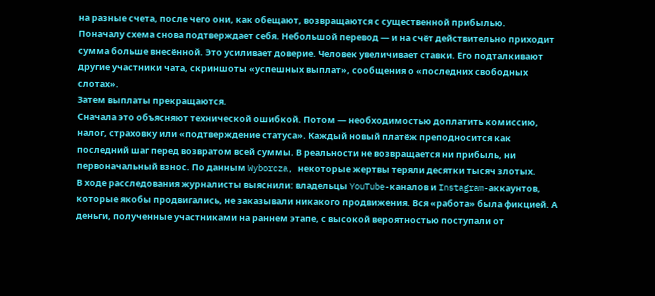на разные счета, после чего они, как обещают, возвращаются с существенной прибылью.
Поначалу схема снова подтверждает себя. Небольшой перевод — и на счёт действительно приходит сумма больше внесённой. Это усиливает доверие. Человек увеличивает ставки. Его подталкивают другие участники чата, скриншоты «успешных выплат», сообщения о «последних свободных слотах».
Затем выплаты прекращаются.
Сначала это объясняют технической ошибкой. Потом — необходимостью доплатить комиссию, налог, страховку или «подтверждение статуса». Каждый новый платёж преподносится как последний шаг перед возвратом всей суммы. В реальности не возвращается ни прибыль, ни первоначальный взнос. По данным Wyborcza, некоторые жертвы теряли десятки тысяч злотых.
В ходе расследования журналисты выяснили: владельцы YouTube-каналов и Instagram-аккаунтов, которые якобы продвигались, не заказывали никакого продвижения. Вся «работа» была фикцией. А деньги, полученные участниками на раннем этапе, с высокой вероятностью поступали от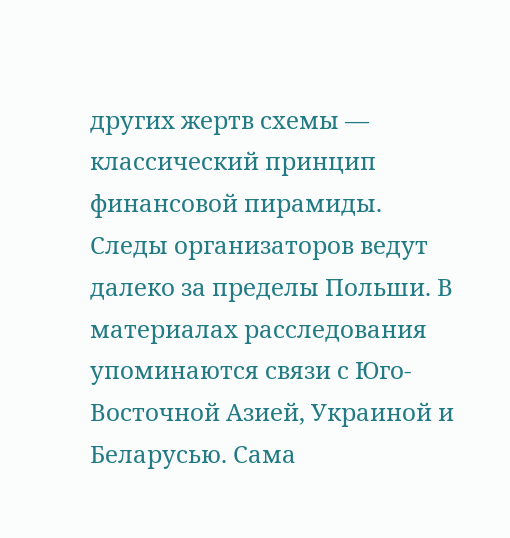других жертв схемы — классический принцип финансовой пирамиды.
Следы организаторов ведут далеко за пределы Польши. В материалах расследования упоминаются связи с Юго-Восточной Азией, Украиной и Беларусью. Сама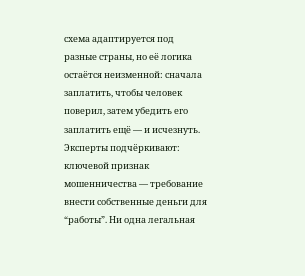схема адаптируется под разные страны, но её логика остаётся неизменной: сначала заплатить, чтобы человек поверил, затем убедить его заплатить ещё — и исчезнуть.
Эксперты подчёркивают: ключевой признак мошенничества — требование внести собственные деньги для “работы”. Ни одна легальная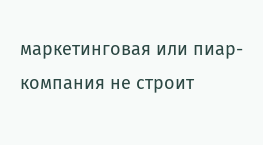маркетинговая или пиар-компания не строит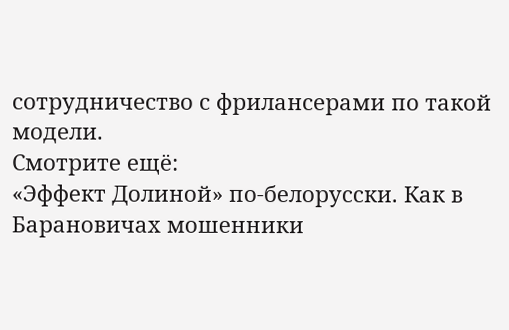сотрудничество с фрилансерами по такой модели.
Смотрите ещё:
«Эффект Долиной» по‑белорусски. Как в Барановичах мошенники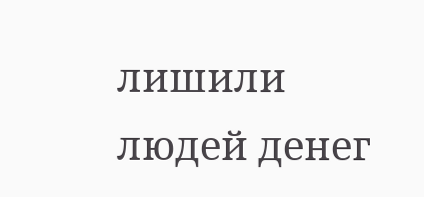лишили людей денег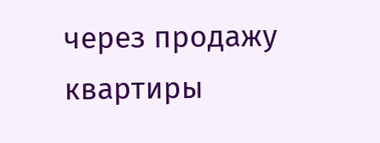через продажу квартиры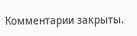Комментарии закрыты.